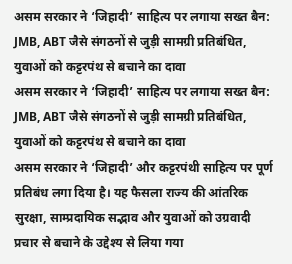असम सरकार ने ‘जिहादी’ साहित्य पर लगाया सख्त बैन: JMB, ABT जैसे संगठनों से जुड़ी सामग्री प्रतिबंधित, युवाओं को कट्टरपंथ से बचाने का दावा
असम सरकार ने ‘जिहादी’ साहित्य पर लगाया सख्त बैन: JMB, ABT जैसे संगठनों से जुड़ी सामग्री प्रतिबंधित, युवाओं को कट्टरपंथ से बचाने का दावा
असम सरकार ने ‘जिहादी’ और कट्टरपंथी साहित्य पर पूर्ण प्रतिबंध लगा दिया है। यह फैसला राज्य की आंतरिक सुरक्षा, साम्प्रदायिक सद्भाव और युवाओं को उग्रवादी प्रचार से बचाने के उद्देश्य से लिया गया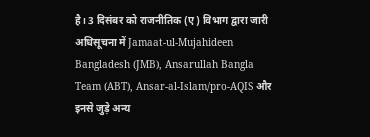है। 3 दिसंबर को राजनीतिक (ए) विभाग द्वारा जारी अधिसूचना में Jamaat-ul-Mujahideen Bangladesh (JMB), Ansarullah Bangla Team (ABT), Ansar-al-Islam/pro-AQIS और इनसे जुड़े अन्य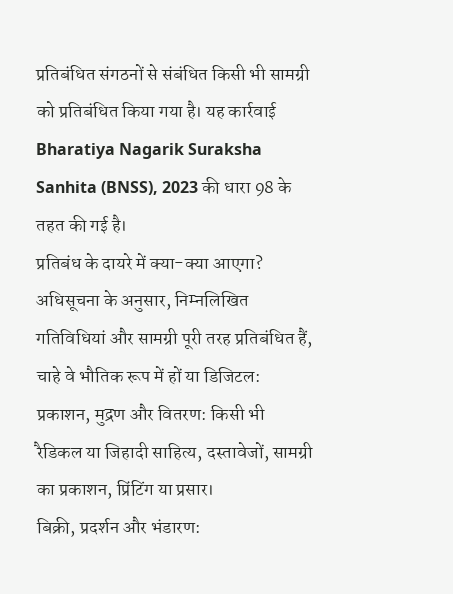प्रतिबंधित संगठनों से संबंधित किसी भी सामग्री को प्रतिबंधित किया गया है। यह कार्रवाई Bharatiya Nagarik Suraksha Sanhita (BNSS), 2023 की धारा 98 के तहत की गई है।
प्रतिबंध के दायरे में क्या-क्या आएगा?
अधिसूचना के अनुसार, निम्नलिखित गतिविधियां और सामग्री पूरी तरह प्रतिबंधित हैं, चाहे वे भौतिक रूप में हों या डिजिटल:
प्रकाशन, मुद्रण और वितरण: किसी भी रैडिकल या जिहादी साहित्य, दस्तावेजों, सामग्री का प्रकाशन, प्रिंटिंग या प्रसार।
बिक्री, प्रदर्शन और भंडारण: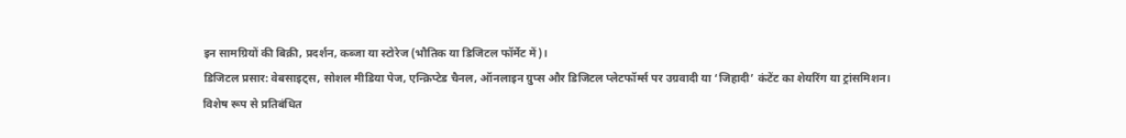इन सामग्रियों की बिक्री, प्रदर्शन, कब्जा या स्टोरेज (भौतिक या डिजिटल फॉर्मेट में)।
डिजिटल प्रसार: वेबसाइट्स, सोशल मीडिया पेज, एन्क्रिप्टेड चैनल, ऑनलाइन ग्रुप्स और डिजिटल प्लेटफॉर्म्स पर उग्रवादी या ‘जिहादी’ कंटेंट का शेयरिंग या ट्रांसमिशन।
विशेष रूप से प्रतिबंधित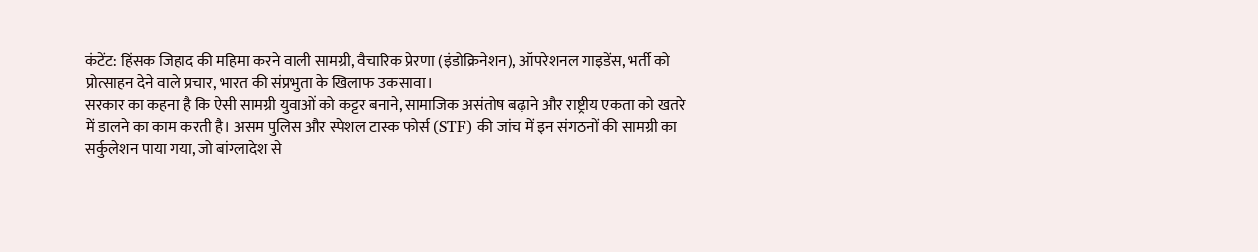कंटेंट: हिंसक जिहाद की महिमा करने वाली सामग्री, वैचारिक प्रेरणा (इंडोक्रिनेशन), ऑपरेशनल गाइडेंस, भर्ती को प्रोत्साहन देने वाले प्रचार, भारत की संप्रभुता के खिलाफ उकसावा।
सरकार का कहना है कि ऐसी सामग्री युवाओं को कट्टर बनाने, सामाजिक असंतोष बढ़ाने और राष्ट्रीय एकता को खतरे में डालने का काम करती है। असम पुलिस और स्पेशल टास्क फोर्स (STF) की जांच में इन संगठनों की सामग्री का सर्कुलेशन पाया गया, जो बांग्लादेश से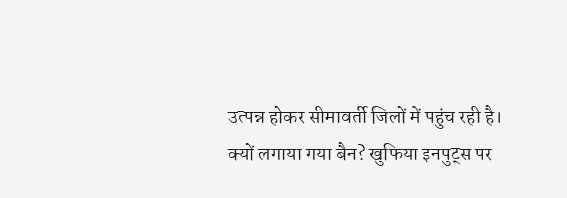उत्पन्न होकर सीमावर्ती जिलों में पहुंच रही है।
क्यों लगाया गया बैन? खुफिया इनपुट्स पर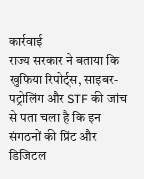कार्रवाई
राज्य सरकार ने बताया कि खुफिया रिपोर्ट्स, साइबर-पट्रोलिंग और STF की जांच से पता चला है कि इन संगठनों की प्रिंट और डिजिटल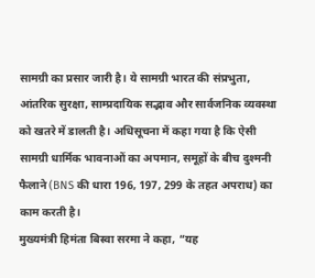सामग्री का प्रसार जारी है। ये सामग्री भारत की संप्रभुता, आंतरिक सुरक्षा, साम्प्रदायिक सद्भाव और सार्वजनिक व्यवस्था को खतरे में डालती है। अधिसूचना में कहा गया है कि ऐसी सामग्री धार्मिक भावनाओं का अपमान, समूहों के बीच दुश्मनी फैलाने (BNS की धारा 196, 197, 299 के तहत अपराध) का काम करती है।
मुख्यमंत्री हिमंता बिस्वा सरमा ने कहा, “यह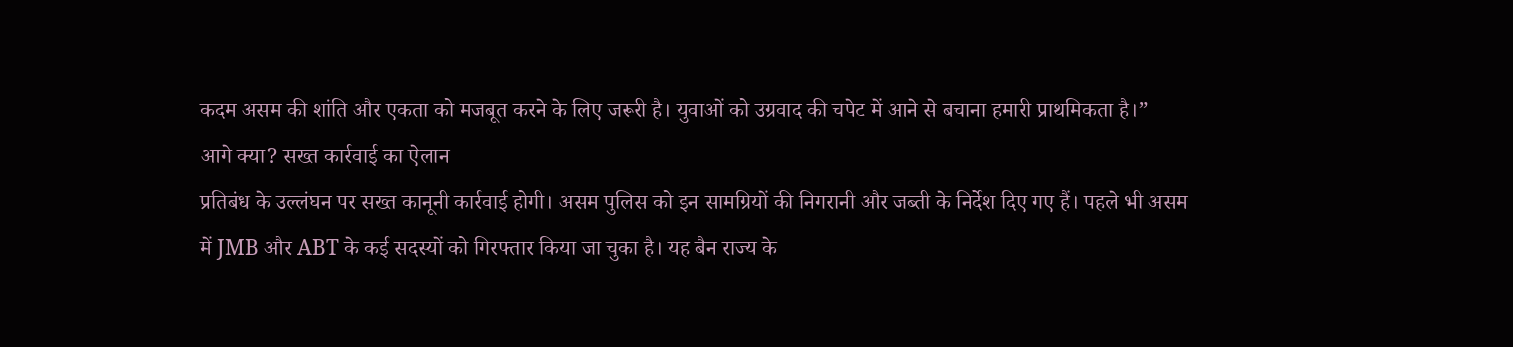कदम असम की शांति और एकता को मजबूत करने के लिए जरूरी है। युवाओं को उग्रवाद की चपेट में आने से बचाना हमारी प्राथमिकता है।”
आगे क्या? सख्त कार्रवाई का ऐलान
प्रतिबंध के उल्लंघन पर सख्त कानूनी कार्रवाई होगी। असम पुलिस को इन सामग्रियों की निगरानी और जब्ती के निर्देश दिए गए हैं। पहले भी असम में JMB और ABT के कई सदस्यों को गिरफ्तार किया जा चुका है। यह बैन राज्य के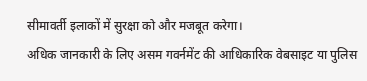सीमावर्ती इलाकों में सुरक्षा को और मजबूत करेगा।
अधिक जानकारी के लिए असम गवर्नमेंट की आधिकारिक वेबसाइट या पुलिस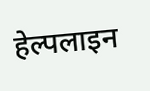हेल्पलाइन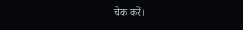चेक करें।